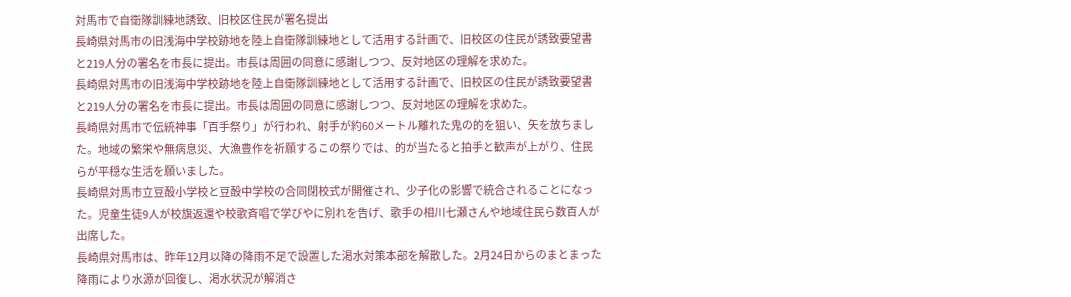対馬市で自衛隊訓練地誘致、旧校区住民が署名提出
長崎県対馬市の旧浅海中学校跡地を陸上自衛隊訓練地として活用する計画で、旧校区の住民が誘致要望書と219人分の署名を市長に提出。市長は周囲の同意に感謝しつつ、反対地区の理解を求めた。
長崎県対馬市の旧浅海中学校跡地を陸上自衛隊訓練地として活用する計画で、旧校区の住民が誘致要望書と219人分の署名を市長に提出。市長は周囲の同意に感謝しつつ、反対地区の理解を求めた。
長崎県対馬市で伝統神事「百手祭り」が行われ、射手が約60メートル離れた鬼の的を狙い、矢を放ちました。地域の繁栄や無病息災、大漁豊作を祈願するこの祭りでは、的が当たると拍手と歓声が上がり、住民らが平穏な生活を願いました。
長崎県対馬市立豆酘小学校と豆酘中学校の合同閉校式が開催され、少子化の影響で統合されることになった。児童生徒9人が校旗返還や校歌斉唱で学びやに別れを告げ、歌手の相川七瀬さんや地域住民ら数百人が出席した。
長崎県対馬市は、昨年12月以降の降雨不足で設置した渇水対策本部を解散した。2月24日からのまとまった降雨により水源が回復し、渇水状況が解消さ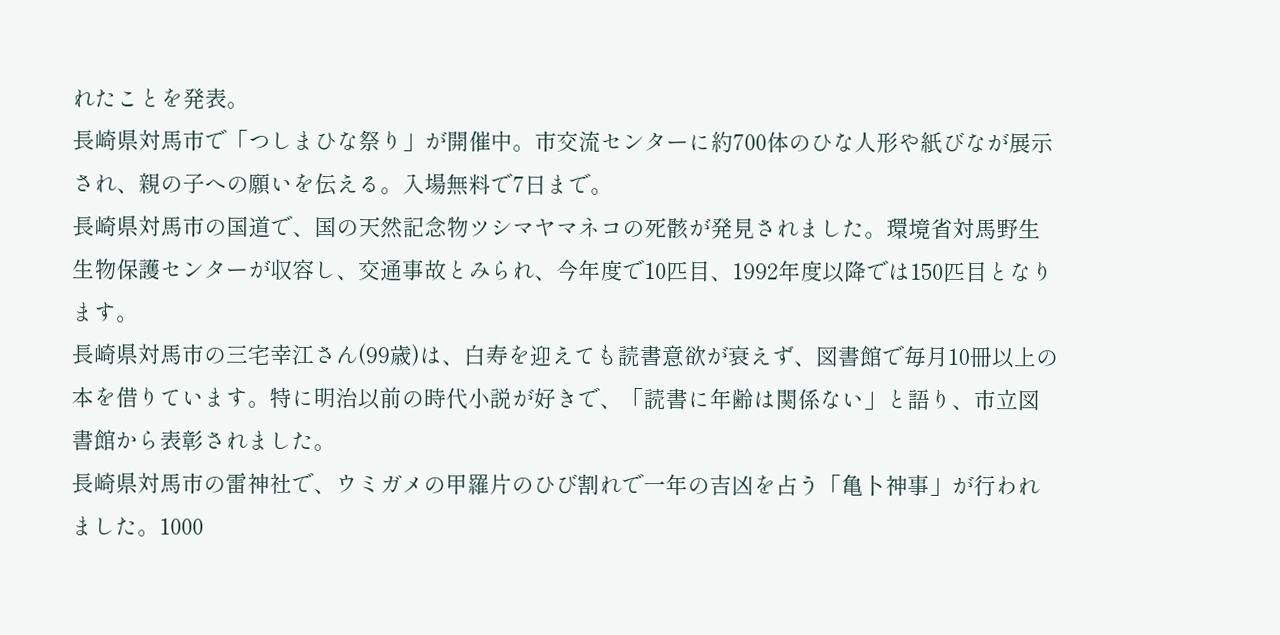れたことを発表。
長崎県対馬市で「つしまひな祭り」が開催中。市交流センターに約700体のひな人形や紙びなが展示され、親の子への願いを伝える。入場無料で7日まで。
長崎県対馬市の国道で、国の天然記念物ツシマヤマネコの死骸が発見されました。環境省対馬野生生物保護センターが収容し、交通事故とみられ、今年度で10匹目、1992年度以降では150匹目となります。
長崎県対馬市の三宅幸江さん(99歳)は、白寿を迎えても読書意欲が衰えず、図書館で毎月10冊以上の本を借りています。特に明治以前の時代小説が好きで、「読書に年齢は関係ない」と語り、市立図書館から表彰されました。
長崎県対馬市の雷神社で、ウミガメの甲羅片のひび割れで一年の吉凶を占う「亀卜神事」が行われました。1000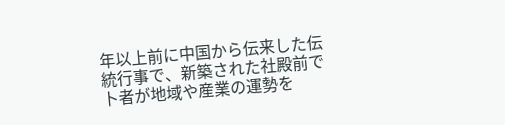年以上前に中国から伝来した伝統行事で、新築された社殿前で卜者が地域や産業の運勢を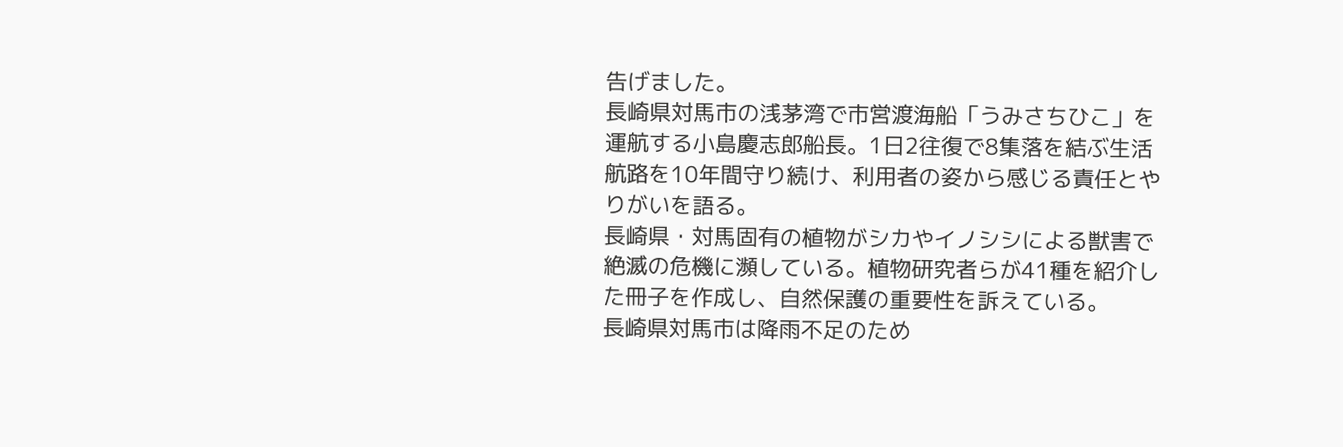告げました。
長崎県対馬市の浅茅湾で市営渡海船「うみさちひこ」を運航する小島慶志郎船長。1日2往復で8集落を結ぶ生活航路を10年間守り続け、利用者の姿から感じる責任とやりがいを語る。
長崎県・対馬固有の植物がシカやイノシシによる獣害で絶滅の危機に瀕している。植物研究者らが41種を紹介した冊子を作成し、自然保護の重要性を訴えている。
長崎県対馬市は降雨不足のため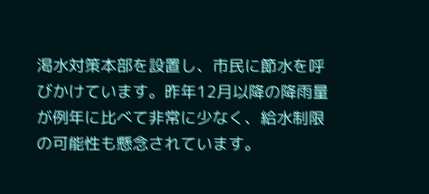渇水対策本部を設置し、市民に節水を呼びかけています。昨年12月以降の降雨量が例年に比べて非常に少なく、給水制限の可能性も懸念されています。